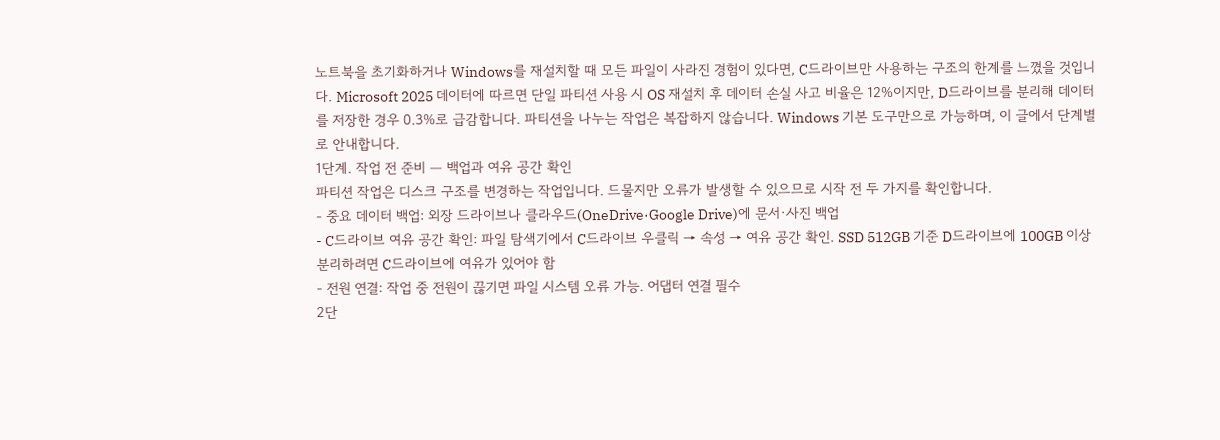노트북을 초기화하거나 Windows를 재설치할 때 모든 파일이 사라진 경험이 있다면, C드라이브만 사용하는 구조의 한계를 느꼈을 것입니다. Microsoft 2025 데이터에 따르면 단일 파티션 사용 시 OS 재설치 후 데이터 손실 사고 비율은 12%이지만, D드라이브를 분리해 데이터를 저장한 경우 0.3%로 급감합니다. 파티션을 나누는 작업은 복잡하지 않습니다. Windows 기본 도구만으로 가능하며, 이 글에서 단계별로 안내합니다.
1단계. 작업 전 준비 — 백업과 여유 공간 확인
파티션 작업은 디스크 구조를 변경하는 작업입니다. 드물지만 오류가 발생할 수 있으므로 시작 전 두 가지를 확인합니다.
- 중요 데이터 백업: 외장 드라이브나 클라우드(OneDrive·Google Drive)에 문서·사진 백업
- C드라이브 여유 공간 확인: 파일 탐색기에서 C드라이브 우클릭 → 속성 → 여유 공간 확인. SSD 512GB 기준 D드라이브에 100GB 이상 분리하려면 C드라이브에 여유가 있어야 함
- 전원 연결: 작업 중 전원이 끊기면 파일 시스템 오류 가능. 어댑터 연결 필수
2단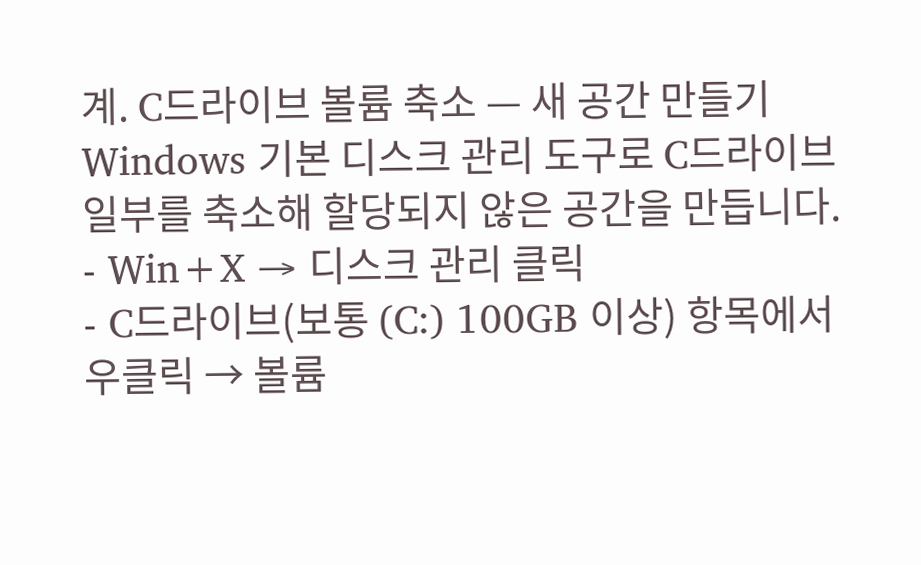계. C드라이브 볼륨 축소 — 새 공간 만들기
Windows 기본 디스크 관리 도구로 C드라이브 일부를 축소해 할당되지 않은 공간을 만듭니다.
- Win+X → 디스크 관리 클릭
- C드라이브(보통 (C:) 100GB 이상) 항목에서 우클릭 → 볼륨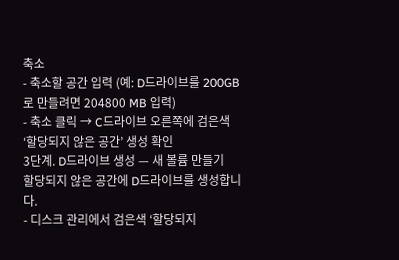축소
- 축소할 공간 입력 (예: D드라이브를 200GB로 만들려면 204800 MB 입력)
- 축소 클릭 → C드라이브 오른쪽에 검은색 ‘할당되지 않은 공간’ 생성 확인
3단계. D드라이브 생성 — 새 볼륨 만들기
할당되지 않은 공간에 D드라이브를 생성합니다.
- 디스크 관리에서 검은색 ‘할당되지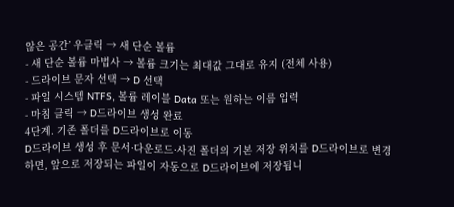않은 공간’ 우클릭 → 새 단순 볼륨
- 새 단순 볼륨 마법사 → 볼륨 크기는 최대값 그대로 유지 (전체 사용)
- 드라이브 문자 선택 → D 선택
- 파일 시스템 NTFS, 볼륨 레이블 Data 또는 원하는 이름 입력
- 마침 클릭 → D드라이브 생성 완료
4단계. 기존 폴더를 D드라이브로 이동
D드라이브 생성 후 문서·다운로드·사진 폴더의 기본 저장 위치를 D드라이브로 변경하면, 앞으로 저장되는 파일이 자동으로 D드라이브에 저장됩니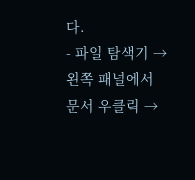다.
- 파일 탐색기 → 왼쪽 패널에서 문서 우클릭 →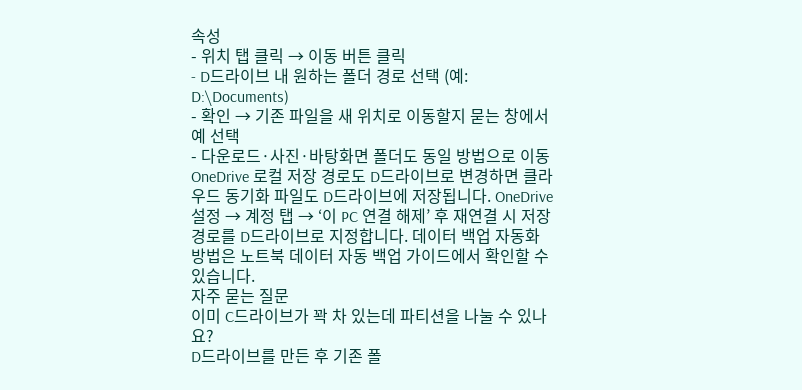속성
- 위치 탭 클릭 → 이동 버튼 클릭
- D드라이브 내 원하는 폴더 경로 선택 (예: D:\Documents)
- 확인 → 기존 파일을 새 위치로 이동할지 묻는 창에서 예 선택
- 다운로드·사진·바탕화면 폴더도 동일 방법으로 이동
OneDrive 로컬 저장 경로도 D드라이브로 변경하면 클라우드 동기화 파일도 D드라이브에 저장됩니다. OneDrive 설정 → 계정 탭 → ‘이 PC 연결 해제’ 후 재연결 시 저장 경로를 D드라이브로 지정합니다. 데이터 백업 자동화 방법은 노트북 데이터 자동 백업 가이드에서 확인할 수 있습니다.
자주 묻는 질문
이미 C드라이브가 꽉 차 있는데 파티션을 나눌 수 있나요?
D드라이브를 만든 후 기존 폴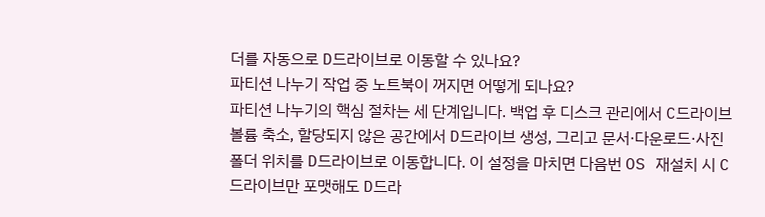더를 자동으로 D드라이브로 이동할 수 있나요?
파티션 나누기 작업 중 노트북이 꺼지면 어떻게 되나요?
파티션 나누기의 핵심 절차는 세 단계입니다. 백업 후 디스크 관리에서 C드라이브 볼륨 축소, 할당되지 않은 공간에서 D드라이브 생성, 그리고 문서·다운로드·사진 폴더 위치를 D드라이브로 이동합니다. 이 설정을 마치면 다음번 OS 재설치 시 C드라이브만 포맷해도 D드라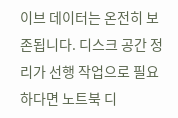이브 데이터는 온전히 보존됩니다. 디스크 공간 정리가 선행 작업으로 필요하다면 노트북 디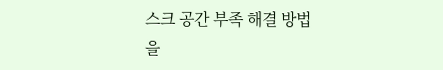스크 공간 부족 해결 방법을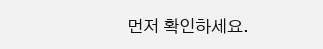먼저 확인하세요.